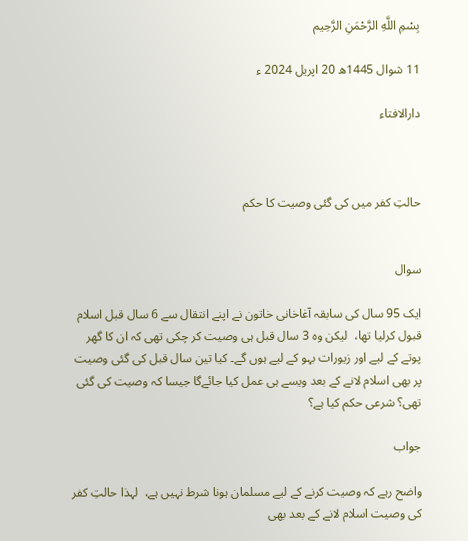بِسْمِ اللَّهِ الرَّحْمَنِ الرَّحِيم

11 شوال 1445ھ 20 اپریل 2024 ء

دارالافتاء



حالتِ کفر میں کی گئی وصیت کا حکم


سوال

ایک 95 سال کی سابقہ آغاخانی خاتون نے اپنے انتقال سے 6 سال قبل اسلام قبول کرلیا تھا،  لیکن وہ 3 سال قبل ہی وصیت کر چکی تھی کہ ان کا گھر پوتے کے لیے اور زیورات بہو کے لیے ہوں گے۔ کیا تین سال قبل کی گئی وصیت پر بھی اسلام لانے کے بعد ویسے ہی عمل کیا جائےگا جیسا کہ وصیت کی گئی تھی؟ شرعی حکم کیا ہے؟

جواب

واضح رہے کہ وصیت کرنے کے لیے مسلمان ہونا شرط نہیں ہے،  لہذا حالتِ کفر کی وصیت اسلام لانے کے بعد بھی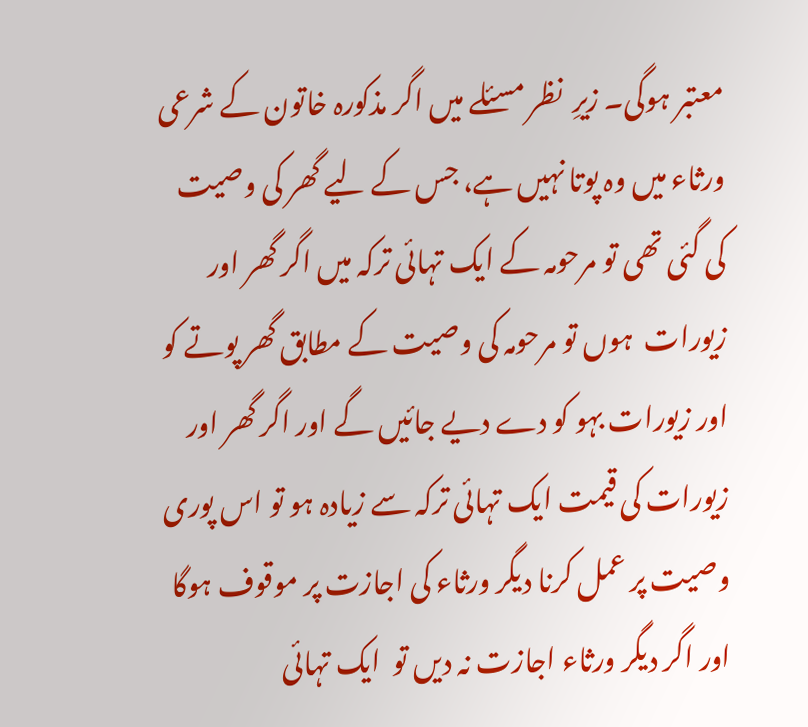معتبر ہوگی۔ زیرِ  نظر مسئلے میں اگر مذکورہ خاتون کے شرعی ورثاء میں وہ پوتا نہیں ہے، جس کے لیے گھر کی وصیت کی گئی تھی تو مرحومہ کے ایک تہائی ترکہ میں اگر گھر اور زیورات  ہوں تو مرحومہ کی وصیت کے مطابق گھر پوتے کو اور زیورات بہو کو دے دیے جائیں گے اور اگر گھر اور زیورات کی قیمت ایک تہائی ترکہ سے زیادہ ہو تو اس پوری وصیت پر عمل کرنا دیگر ورثاء کی اجازت پر موقوف ہوگا اور اگر دیگر ورثاء اجازت نہ دیں تو  ایک تہائی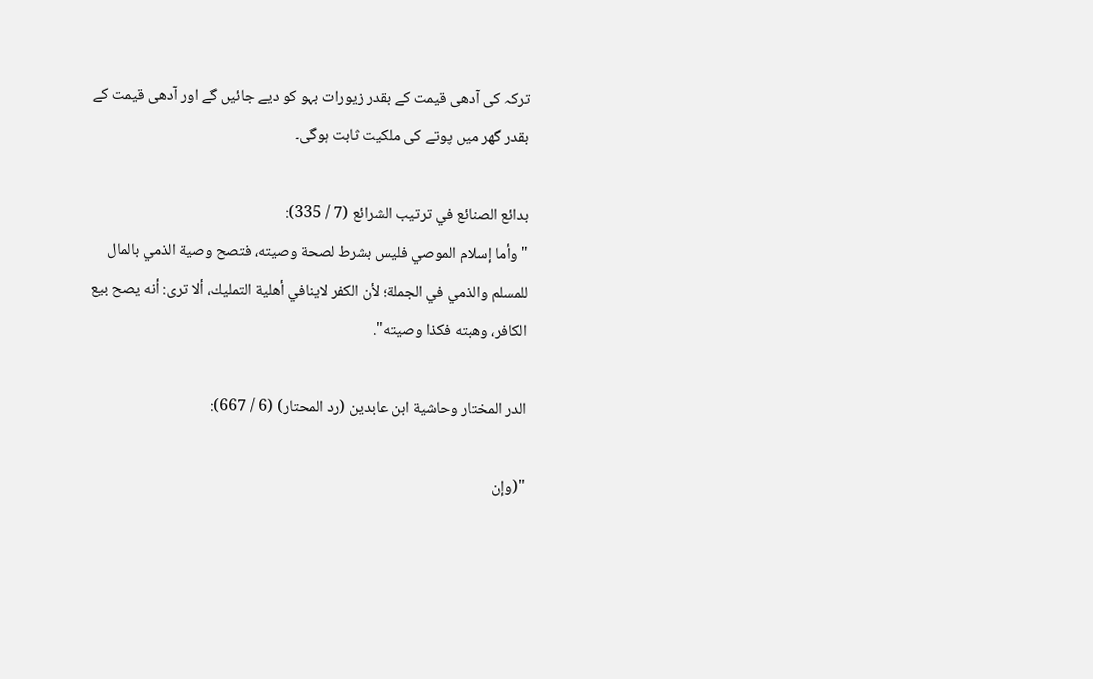ترکہ کی آدھی قیمت کے بقدر زیورات بہو کو دیے جائیں گے اور آدھی قیمت کے بقدر گھر میں پوتے کی ملکیت ثابت ہوگی۔

بدائع الصنائع في ترتيب الشرائع (7 / 335):
"وأما إسلام الموصي فليس بشرط لصحة وصيته، فتصح وصية الذمي بالمال للمسلم والذمي في الجملة؛ لأن الكفر لاينافي أهلية التمليك، ألا ترى: أنه يصح بيع الكافر، وهبته فكذا وصيته".

الدر المختار وحاشية ابن عابدين (رد المحتار) (6 / 667):

"(وإن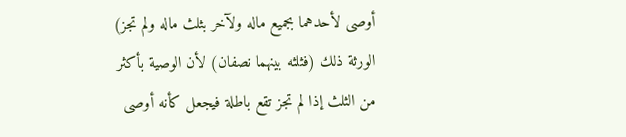أوصى لأحدهما بجميع ماله ولآخر بثلث ماله ولم تجز) الورثة ذلك (فثلثه بينهما نصفان) لأن الوصية بأكثر من الثلث إذا لم تجز تقع باطلة فيجعل كأنه أوصى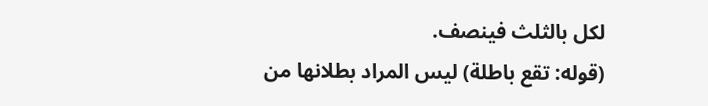لكل بالثلث فينصف.
(قوله: تقع باطلة) ليس المراد بطلانها من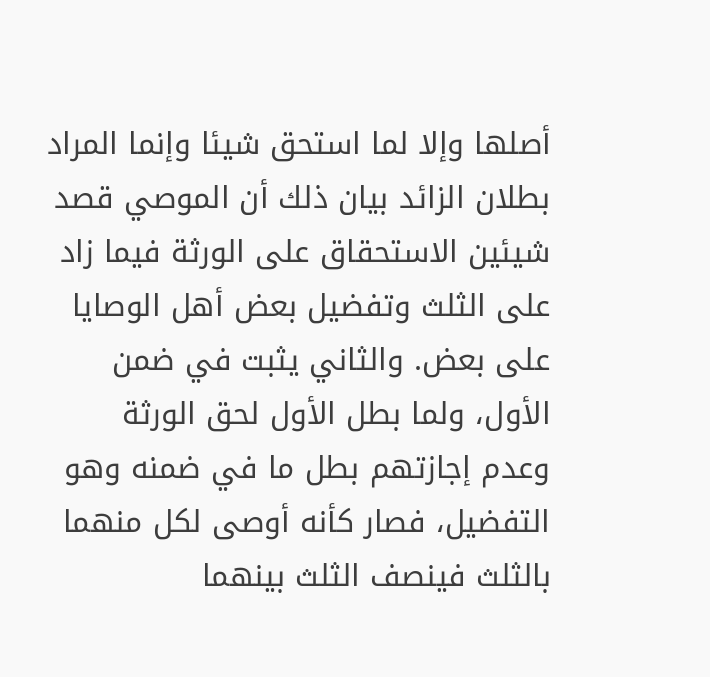أصلها وإلا لما استحق شيئا وإنما المراد بطلان الزائد بيان ذلك أن الموصي قصد شيئين الاستحقاق على الورثة فيما زاد على الثلث وتفضيل بعض أهل الوصايا على بعض. والثاني يثبت في ضمن الأول، ولما بطل الأول لحق الورثة وعدم إجازتهم بطل ما في ضمنه وهو التفضيل، فصار كأنه أوصى لكل منهما بالثلث فينصف الثلث بينهما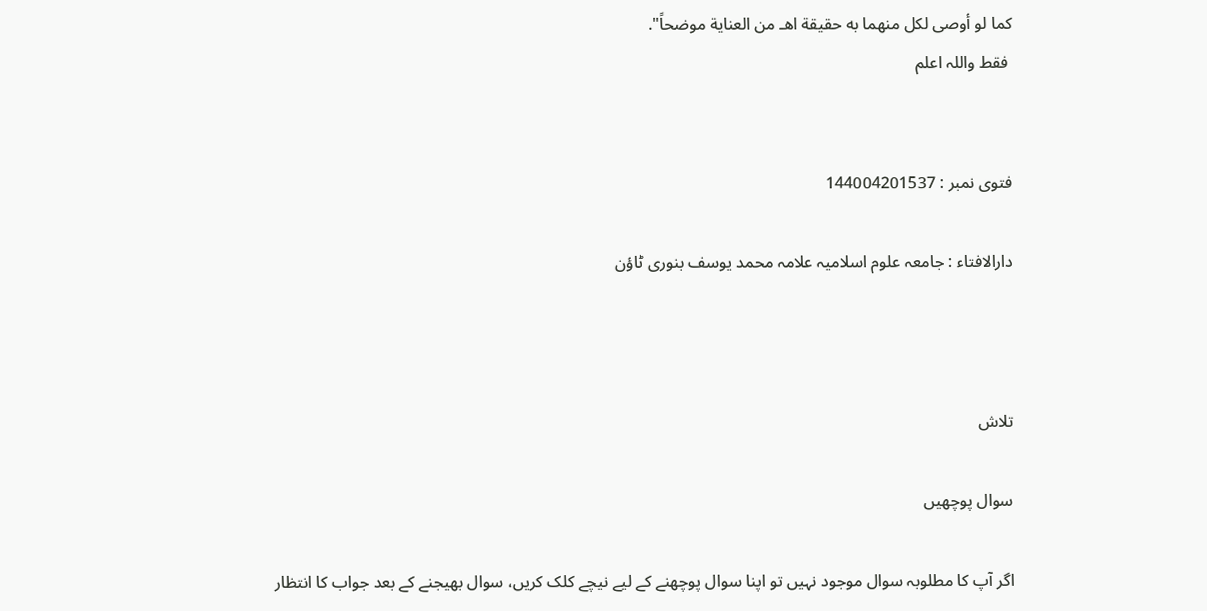كما لو أوصى لكل منهما به حقيقة اهـ من العناية موضحاً".
 فقط واللہ اعلم


فتوی نمبر : 144004201537

دارالافتاء : جامعہ علوم اسلامیہ علامہ محمد یوسف بنوری ٹاؤن



تلاش

سوال پوچھیں

اگر آپ کا مطلوبہ سوال موجود نہیں تو اپنا سوال پوچھنے کے لیے نیچے کلک کریں، سوال بھیجنے کے بعد جواب کا انتظار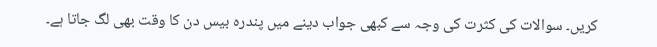کریں۔ سوالات کی کثرت کی وجہ سے کبھی جواب دینے میں پندرہ بیس دن کا وقت بھی لگ جاتا ہے۔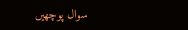سوال پوچھیں